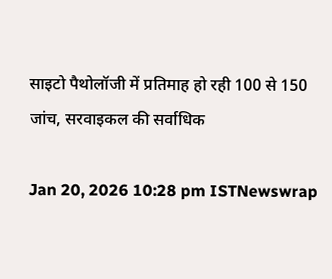साइटो पैथोलॉजी में प्रतिमाह हो रही 100 से 150 जांच, सरवाइकल की सर्वाधिक

Jan 20, 2026 10:28 pm ISTNewswrap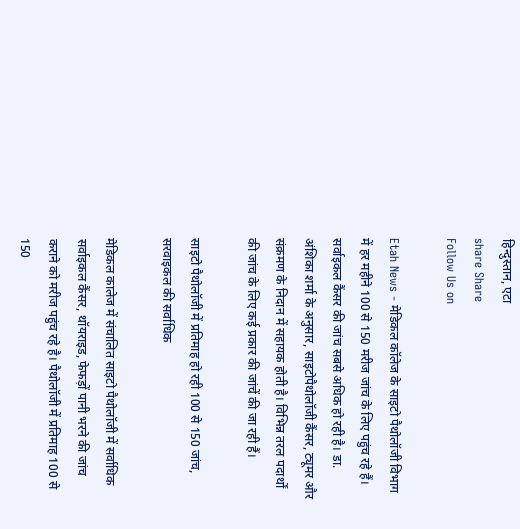हिन्दुस्तान, एटा
share Share
Follow Us on

Etah News - मेडिकल कॉलेज के साइटो पैथोलॉजी विभाग में हर महीने 100 से 150 मरीज जांच के लिए पहुंच रहे हैं। सर्वाइकल कैंसर की जांच सबसे अधिक हो रही है। डा. अंशिका शर्मा के अनुसार, साइटोपैथोलॉजी कैंसर, ट्यूमर और संक्रमण के निदान में सहायक होती है। विभिन्न तरल पदार्थों की जांच के लिए कई प्रकार की जांचें की जा रही हैं।

साइटो पैथोलॉजी में प्रतिमाह हो रही 100 से 150 जांच, सरवाइकल की सर्वाधिक

मेडिकल कालेज में संचालित साइटो पैथोलॉजी में सर्वाधिक सर्वाइकल कैंसर, थॉयराइड, फेफड़ों पानी भरने की जांच कराने को मरीज पहुंच रहे है। पैथोलॉजी में प्रतिमाह 100 से 150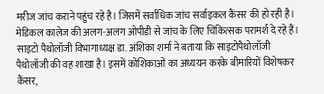मरीज जांच कराने पहुंच रहे है। जिसमें सर्वाधिक जांच सर्वाइकल कैंसर की हो रही है। मेडिकल कालेज की अलग-अलग ओपीडी से जांच के लिए चिकित्सक परामर्श दे रहे हैं। साइटो पैथोलॉजी विभागाध्यक्ष डा. अंशिका शर्मा ने बताया कि साइटोपैथोलॉजी पैथोलॉजी की वह शाखा है। इसमें कोशिकाओं का अध्ययन करके बीमारियों विशेषकर कैंसर,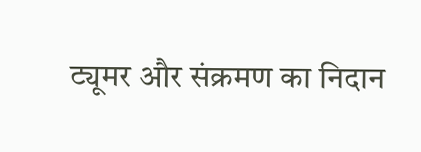ट्यूमर और संक्रमण का निदान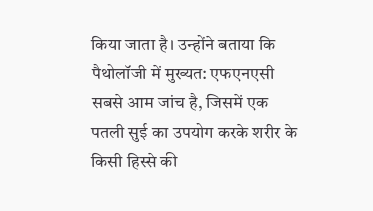किया जाता है। उन्होंने बताया कि पैथोलॉजी में मुख्यत: एफएनएसी सबसे आम जांच है, जिसमें एक पतली सुई का उपयोग करके शरीर के किसी हिस्से की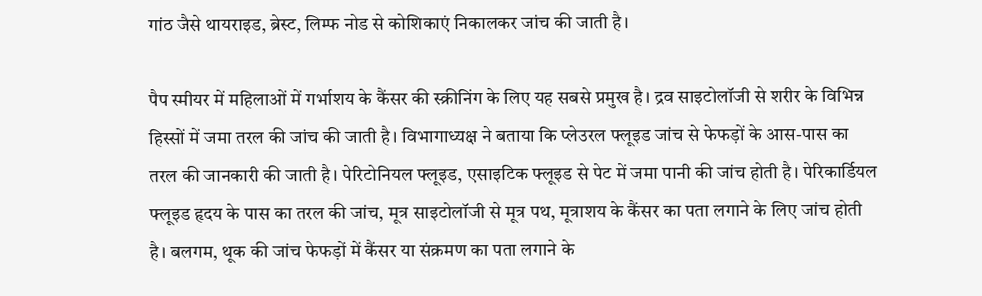गांठ जैसे थायराइड, ब्रेस्ट, लिम्फ नोड से कोशिकाएं निकालकर जांच की जाती है।

पैप स्मीयर में महिलाओं में गर्भाशय के कैंसर की स्क्रीनिंग के लिए यह सबसे प्रमुख है। द्रव साइटोलॉजी से शरीर के विभिन्न हिस्सों में जमा तरल की जांच की जाती है। विभागाध्यक्ष ने बताया कि प्लेउरल फ्लूइड जांच से फेफड़ों के आस-पास का तरल की जानकारी की जाती है। पेरिटोनियल फ्लूइड, एसाइटिक फ्लूइड से पेट में जमा पानी की जांच होती है। पेरिकार्डियल फ्लूइड हृदय के पास का तरल की जांच, मूत्र साइटोलॉजी से मूत्र पथ, मूत्राशय के कैंसर का पता लगाने के लिए जांच होती है। बलगम, थूक की जांच फेफड़ों में कैंसर या संक्रमण का पता लगाने के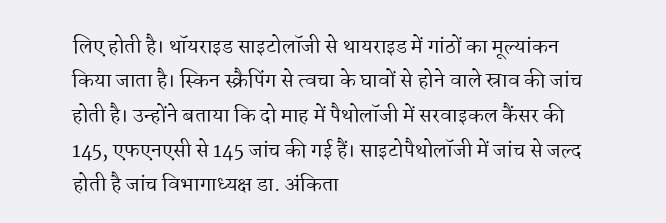लिए होती है। थॉयराइड साइटोलॉजी से थायराइड में गांठों का मूल्यांकन किया जाता है। स्किन स्क्रैपिंग से त्वचा के घावों से होने वाले स्राव की जांच होती है। उन्होंने बताया कि दो माह में पैथोलॉजी में सरवाइकल कैंसर की 145, एफएनएसी से 145 जांच की गई हैं। साइटोपैथोलॉजी में जांच से जल्द होती है जांच विभागाध्यक्ष डा. अंकिता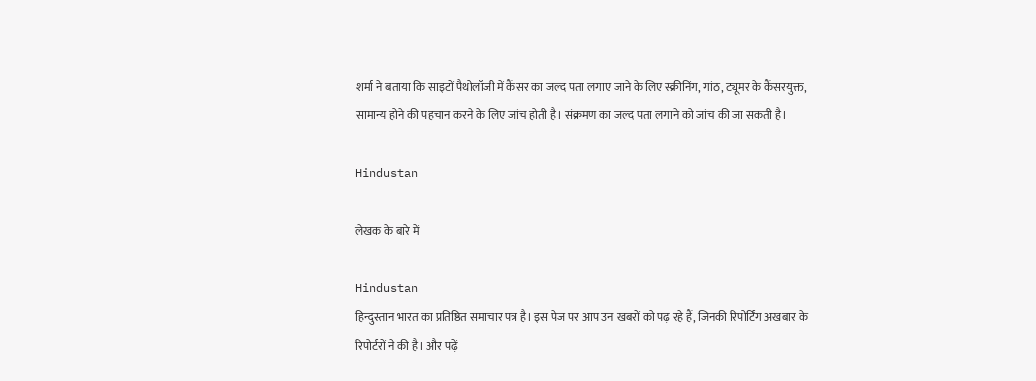शर्मा ने बताया कि साइटों पैथोलॉजी में कैंसर का जल्द पता लगाए जाने के लिए स्क्रीनिंग, गांठ, ट्यूमर के कैंसरयुक्त, सामान्य होने की पहचान करने के लिए जांच होती है। संक्रमण का जल्द पता लगाने को जांच की जा सकती है।

Hindustan

लेखक के बारे में

Hindustan
हिन्दुस्तान भारत का प्रतिष्ठित समाचार पत्र है। इस पेज पर आप उन खबरों को पढ़ रहे हैं, जिनकी रिपोर्टिंग अखबार के रिपोर्टरों ने की है। और पढ़ें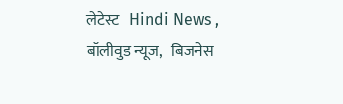लेटेस्ट   Hindi News ,    बॉलीवुड न्यूज,   बिजनेस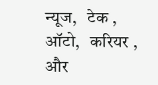न्यूज,   टेक ,   ऑटो,   करियर , और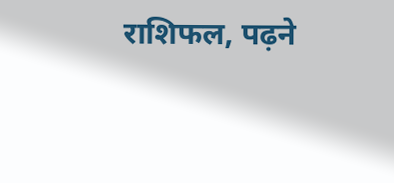राशिफल, पढ़ने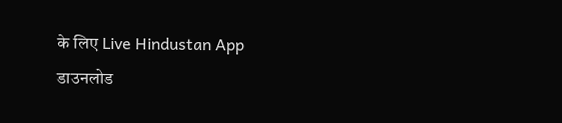के लिए Live Hindustan App डाउनलोड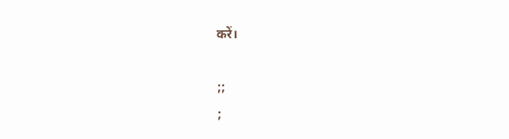करें।

;;
;